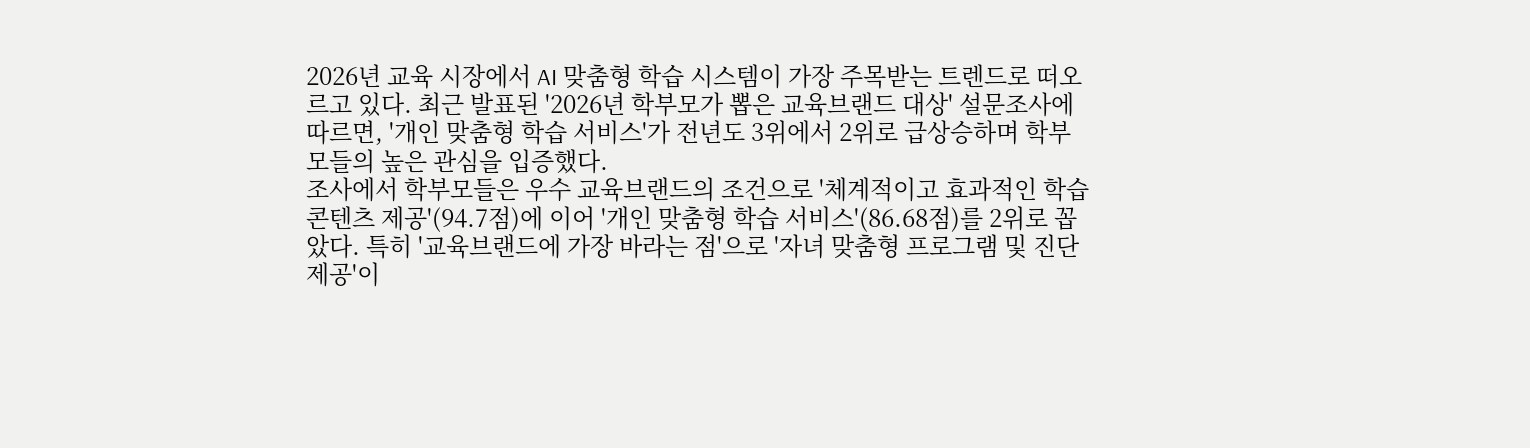2026년 교육 시장에서 AI 맞춤형 학습 시스템이 가장 주목받는 트렌드로 떠오르고 있다. 최근 발표된 '2026년 학부모가 뽑은 교육브랜드 대상' 설문조사에 따르면, '개인 맞춤형 학습 서비스'가 전년도 3위에서 2위로 급상승하며 학부모들의 높은 관심을 입증했다.
조사에서 학부모들은 우수 교육브랜드의 조건으로 '체계적이고 효과적인 학습콘텐츠 제공'(94.7점)에 이어 '개인 맞춤형 학습 서비스'(86.68점)를 2위로 꼽았다. 특히 '교육브랜드에 가장 바라는 점'으로 '자녀 맞춤형 프로그램 및 진단 제공'이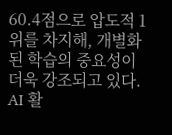60.4점으로 압도적 1위를 차지해, 개별화된 학습의 중요성이 더욱 강조되고 있다.
AI 활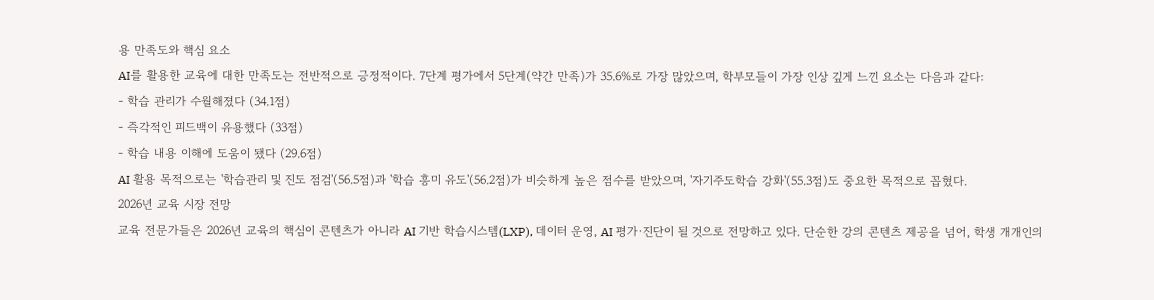용 만족도와 핵심 요소
AI를 활용한 교육에 대한 만족도는 전반적으로 긍정적이다. 7단계 평가에서 5단계(약간 만족)가 35.6%로 가장 많았으며, 학부모들이 가장 인상 깊게 느낀 요소는 다음과 같다:
- 학습 관리가 수월해졌다 (34.1점)
- 즉각적인 피드백이 유용했다 (33점)
- 학습 내용 이해에 도움이 됐다 (29.6점)
AI 활용 목적으로는 '학습관리 및 진도 점검'(56.5점)과 '학습 흥미 유도'(56.2점)가 비슷하게 높은 점수를 받았으며, '자기주도학습 강화'(55.3점)도 중요한 목적으로 꼽혔다.
2026년 교육 시장 전망
교육 전문가들은 2026년 교육의 핵심이 콘텐츠가 아니라 AI 기반 학습시스템(LXP), 데이터 운영, AI 평가·진단이 될 것으로 전망하고 있다. 단순한 강의 콘텐츠 제공을 넘어, 학생 개개인의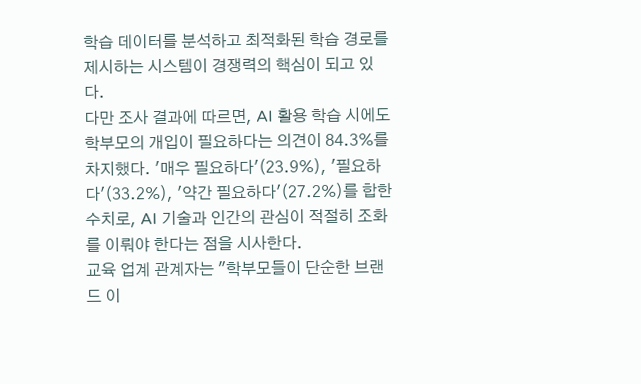학습 데이터를 분석하고 최적화된 학습 경로를 제시하는 시스템이 경쟁력의 핵심이 되고 있다.
다만 조사 결과에 따르면, AI 활용 학습 시에도 학부모의 개입이 필요하다는 의견이 84.3%를 차지했다. '매우 필요하다'(23.9%), '필요하다'(33.2%), '약간 필요하다'(27.2%)를 합한 수치로, AI 기술과 인간의 관심이 적절히 조화를 이뤄야 한다는 점을 시사한다.
교육 업계 관계자는 "학부모들이 단순한 브랜드 이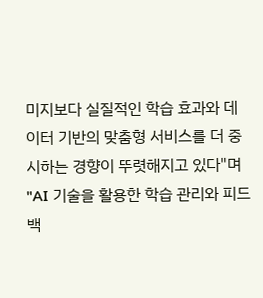미지보다 실질적인 학습 효과와 데이터 기반의 맞춤형 서비스를 더 중시하는 경향이 뚜렷해지고 있다"며 "AI 기술을 활용한 학습 관리와 피드백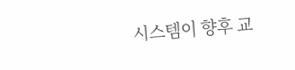시스템이 향후 교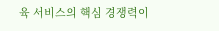육 서비스의 핵심 경쟁력이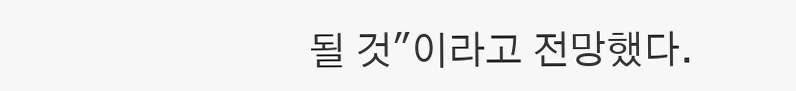될 것"이라고 전망했다.